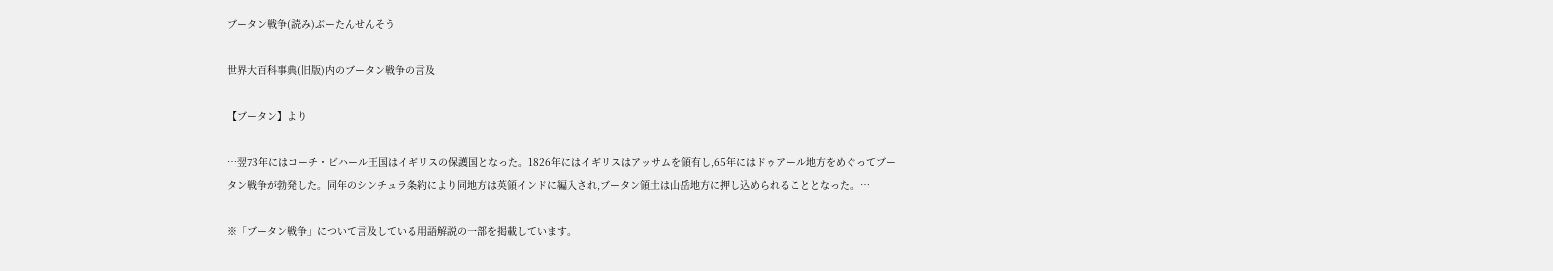ブータン戦争(読み)ぶーたんせんそう

世界大百科事典(旧版)内のブータン戦争の言及

【ブータン】より

…翌73年にはコーチ・ビハール王国はイギリスの保護国となった。1826年にはイギリスはアッサムを領有し,65年にはドゥアール地方をめぐってブータン戦争が勃発した。同年のシンチュラ条約により同地方は英領インドに編入され,ブータン領土は山岳地方に押し込められることとなった。…

※「ブータン戦争」について言及している用語解説の一部を掲載しています。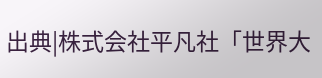出典|株式会社平凡社「世界大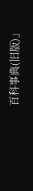百科事典(旧版)」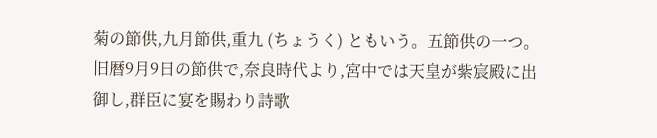菊の節供,九月節供,重九 (ちょうく) ともいう。五節供の一つ。旧暦9月9日の節供で,奈良時代より,宮中では天皇が紫宸殿に出御し,群臣に宴を賜わり詩歌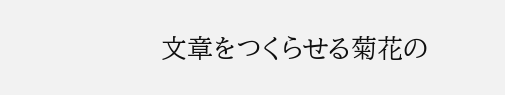文章をつくらせる菊花の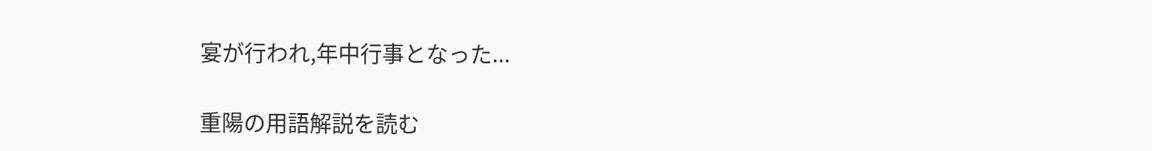宴が行われ,年中行事となった...

重陽の用語解説を読む